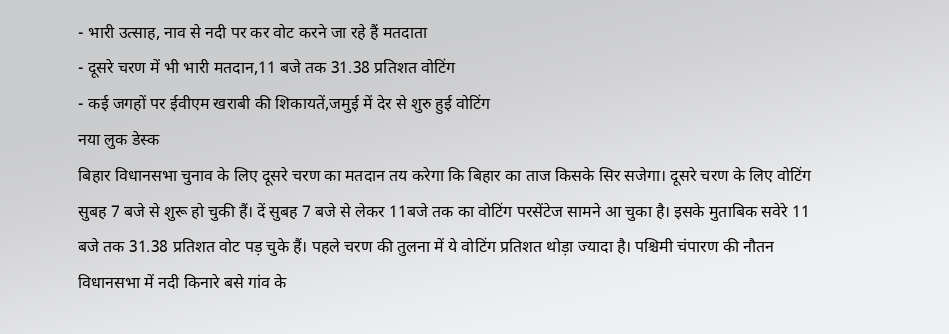- भारी उत्साह, नाव से नदी पर कर वोट करने जा रहे हैं मतदाता
- दूसरे चरण में भी भारी मतदान,11 बजे तक 31.38 प्रतिशत वोटिंग
- कई जगहों पर ईवीएम खराबी की शिकायतें,जमुई में देर से शुरु हुई वोटिंग
नया लुक डेस्क
बिहार विधानसभा चुनाव के लिए दूसरे चरण का मतदान तय करेगा कि बिहार का ताज किसके सिर सजेगा। दूसरे चरण के लिए वोटिंग सुबह 7 बजे से शुरू हो चुकी हैं। दें सुबह 7 बजे से लेकर 11बजे तक का वोटिंग परसेंटेज सामने आ चुका है। इसके मुताबिक सवेरे 11 बजे तक 31.38 प्रतिशत वोट पड़ चुके हैं। पहले चरण की तुलना में ये वोटिंग प्रतिशत थोड़ा ज्यादा है। पश्चिमी चंपारण की नौतन विधानसभा में नदी किनारे बसे गांव के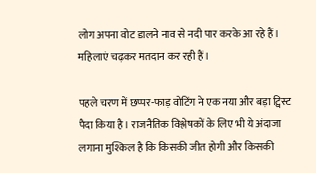लोग अपना वोट डालने नाव से नदी पार करके आ रहे हैं। महिलाएं चढ़कर मतदान कर रही हैं।

पहले चरण में छप्पर-फाड़ वोटिंग ने एक नया और बड़ा ट्विस्ट पैदा किया है। राजनैतिक विश्लेषकों के लिए भी ये अंदाजा लगाना मुश्किल है कि किसकी जीत होगी और किसकी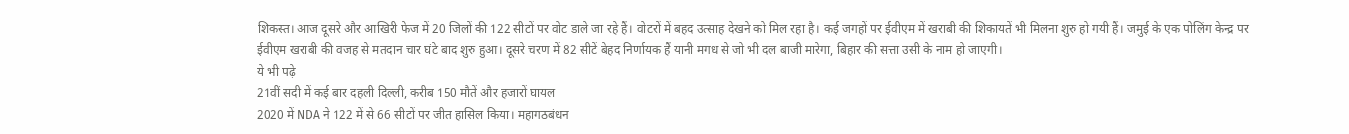शिकस्त। आज दूसरे और आखिरी फेज में 20 जिलों की 122 सीटों पर वोट डाले जा रहे हैं। वोटरों में बहद उत्साह देखने को मिल रहा है। कई जगहों पर ईवीएम में खराबी की शिकायतें भी मिलना शुरु हो गयी हैं। जमुई के एक पोलिंग केन्द्र पर ईवीएम खराबी की वजह से मतदान चार घंटे बाद शुरु हुआ। दूसरे चरण में 82 सीटें बेहद निर्णायक हैं यानी मगध से जो भी दल बाजी मारेगा, बिहार की सत्ता उसी के नाम हो जाएगी।
ये भी पढ़े
21वीं सदी में कई बार दहली दिल्ली, करीब 150 मौतें और हजारों घायल
2020 में NDA ने 122 में से 66 सीटों पर जीत हासिल किया। महागठबंधन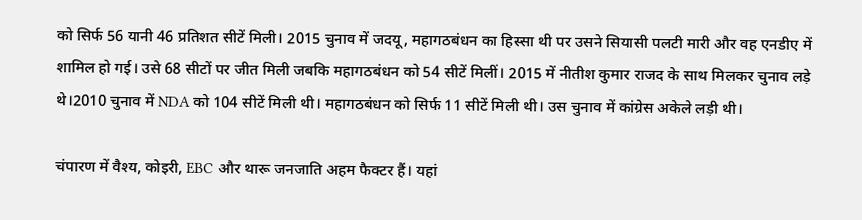को सिर्फ 56 यानी 46 प्रतिशत सीटें मिली। 2015 चुनाव में जदयू, महागठबंधन का हिस्सा थी पर उसने सियासी पलटी मारी और वह एनडीए में शामिल हो गई। उसे 68 सीटों पर जीत मिली जबकि महागठबंधन को 54 सीटें मिलीं। 2015 में नीतीश कुमार राजद के साथ मिलकर चुनाव लड़े थे।2010 चुनाव में NDA को 104 सीटें मिली थी। महागठबंधन को सिर्फ 11 सीटें मिली थी। उस चुनाव में कांग्रेस अकेले लड़ी थी।

चंपारण में वैश्य, कोइरी, EBC और थारू जनजाति अहम फैक्टर हैं। यहां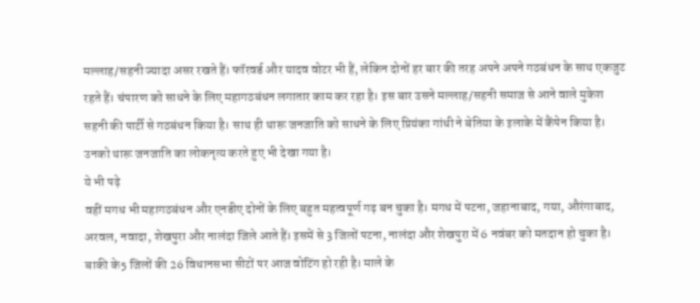मल्लाह/सहनी ज्यादा असर रखते हैं। फॉरवर्ड और यादव वोटर भी हैं, लेकिन दोनों हर बार की तरह अपने अपने गठबंधन के साथ एकजुट रहते हैं। चंपारण को साधने के लिए महागठबंधन लगातार काम कर रहा है। इस बार उसने मल्लाह/सहनी समाज से आने वाले मुकेश सहनी की पार्टी से गठबंधन किया है। साथ ही थारू जनजाति को साधने के लिए प्रियंका गांधी ने बेतिया के इलाके में कैंपेन किया है। उनको थारू जनजाति का लोकनृत्य करते हुए भी देखा गया है।
ये भी पढ़े
वहीं मगध भी महागठबंधन और एनडीए दोनों के लिए बहुत महत्वपूर्ण गढ़ बन चुका है। मगध में पटना, जहानाबाद, गया, औरंगाबाद, अरवल, नवादा, शेखपुरा और नालंदा जिले आते हैं। इसमें से 3 जिलों पटना, नालंदा और शेखपुरा में 6 नवंबर को मतदान हो चुका है। बाकी के5 जिलों की 26 विधानसभा सीटों पर आज वोटिंग हो रही है। माले के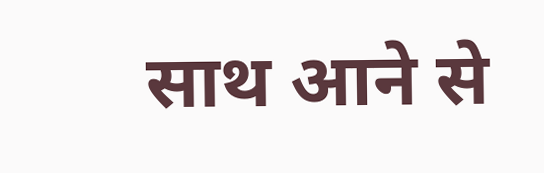साथ आने से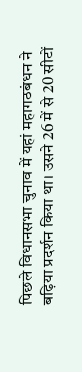पिछले विधानसभा चुनाव में यहां महागठबंधन ने बढ़िया प्रदर्शन किया था। उसने 26 में से 20 सीटों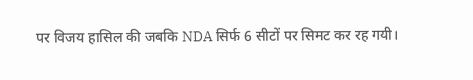पर विजय हासिल की जबकि NDA सिर्फ 6 सीटों पर सिमट कर रह गयी।